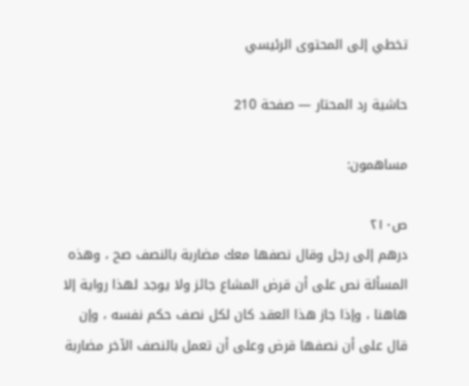تخطي إلى المحتوى الرئيسي

حاشية رد المحتار — صفحة 210

مساهمون:

ص٢١٠
درهم إلى رجل وقال نصفها معك مضاربة بالنصف صح ، وهذه المسألة نص على أن قرض المشاع جائز ولا يوجد لهذا رواية إلا هاهنا ، وإذا جاز هذا العقد كان لكل نصف حكم نفسه ، وإن قال على أن نصفها قرض وعلى أن تعمل بالنصف الآخر مضاربة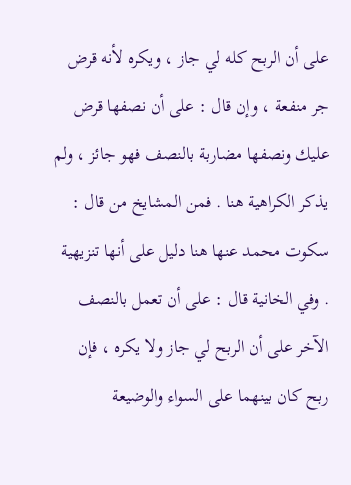على أن الربح كله لي جاز ، ويكره لأنه قرض جر منفعة ، وإن قال : على أن نصفها قرض عليك ونصفها مضاربة بالنصف فهو جائز ، ولم يذكر الكراهية هنا . فمن المشايخ من قال : سكوت محمد عنها هنا دليل على أنها تنزيهية . وفي الخانية قال : على أن تعمل بالنصف الآخر على أن الربح لي جاز ولا يكره ، فإن ربح كان بينهما على السواء والوضيعة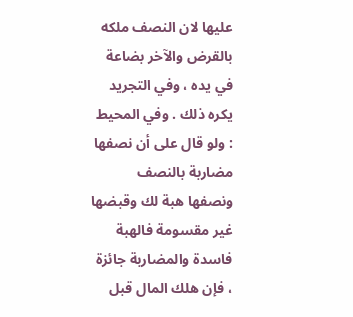عليها لان النصف ملكه بالقرض والآخر بضاعة في يده ، وفي التجريد يكره ذلك . وفي المحيط : ولو قال على أن نصفها مضاربة بالنصف ونصفها هبة لك وقبضها غير مقسومة فالهبة فاسدة والمضاربة جائزة ، فإن هلك المال قبل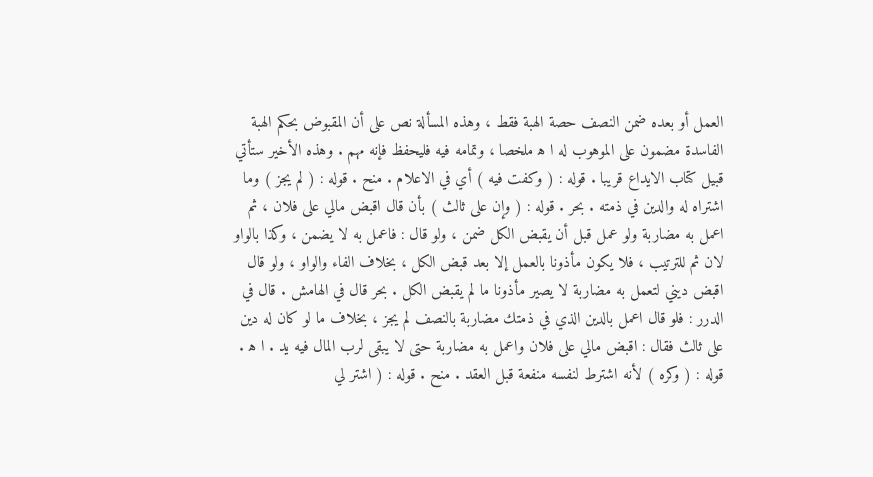العمل أو بعده ضمن النصف حصة الهبة فقط ، وهذه المسألة نص على أن المقبوض بحكم الهبة الفاسدة مضمون على الموهوب له ا ه‍ ملخصا ، وتمامه فيه فليحفظ فإنه مهم . وهذه الأخير ستأتي قبيل كتاب الايداع قريبا . قوله : ( وكفت فيه ) أي في الاعلام . منح . قوله : ( لم يجز ) وما اشتراه له والدين في ذمته . بحر . قوله : ( وإن على ثالث ) بأن قال اقبض مالي على فلان ، ثم اعمل به مضاربة ولو عمل قبل أن يقبض الكل ضمن ، ولو قال : فاعمل به لا يضمن ، وكذا بالواو لان ثم للترتيب ، فلا يكون مأذونا بالعمل إلا بعد قبض الكل ، بخلاف الفاء والواو ، ولو قال اقبض ديني لتعمل به مضاربة لا يصير مأذونا ما لم يقبض الكل . بحر قال في الهامش . قال في الدرر : فلو قال اعمل بالدين الذي في ذمتك مضاربة بالنصف لم يجز ، بخلاف ما لو كان له دين على ثالث فقال : اقبض مالي على فلان واعمل به مضاربة حتى لا يبقى لرب المال فيه يد . ا ه‍ . قوله : ( وكره ) لأنه اشترط لنفسه منفعة قبل العقد . منح . قوله : ( اشتر لي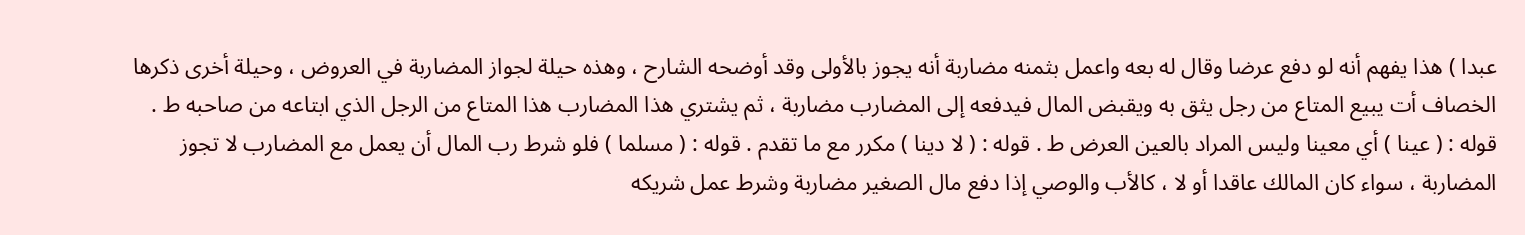عبدا ) هذا يفهم أنه لو دفع عرضا وقال له بعه واعمل بثمنه مضاربة أنه يجوز بالأولى وقد أوضحه الشارح ، وهذه حيلة لجواز المضاربة في العروض ، وحيلة أخرى ذكرها الخصاف أت يبيع المتاع من رجل يثق به ويقبض المال فيدفعه إلى المضارب مضاربة ، ثم يشتري هذا المضارب هذا المتاع من الرجل الذي ابتاعه من صاحبه ط . قوله : ( عينا ) أي معينا وليس المراد بالعين العرض ط . قوله : ( لا دينا ) مكرر مع ما تقدم . قوله : ( مسلما ) فلو شرط رب المال أن يعمل مع المضارب لا تجوز المضاربة ، سواء كان المالك عاقدا أو لا ، كالأب والوصي إذا دفع مال الصغير مضاربة وشرط عمل شريكه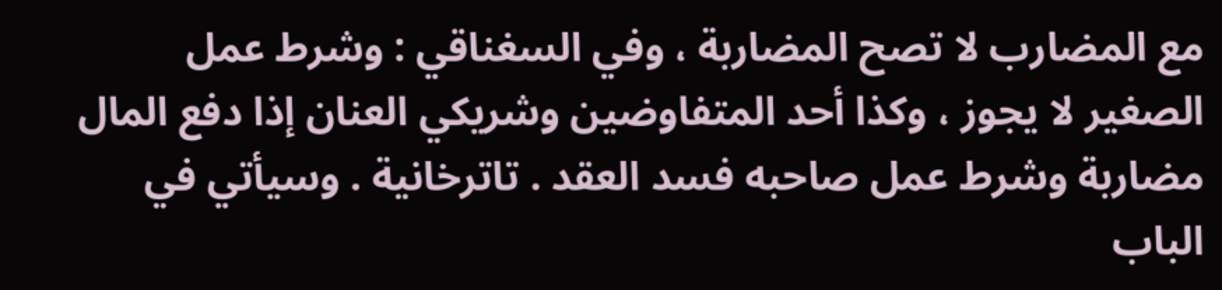مع المضارب لا تصح المضاربة ، وفي السغناقي : وشرط عمل الصغير لا يجوز ، وكذا أحد المتفاوضين وشريكي العنان إذا دفع المال مضاربة وشرط عمل صاحبه فسد العقد . تاترخانية . وسيأتي في الباب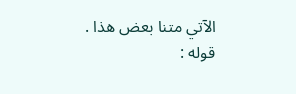الآتي متنا بعض هذا . قوله :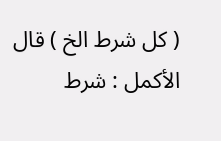( كل شرط الخ ) قال الأكمل : شرط